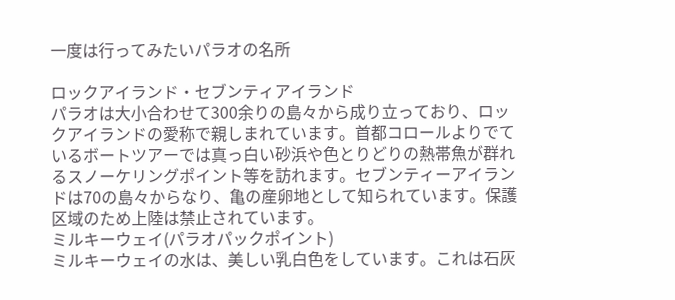一度は行ってみたいパラオの名所

ロックアイランド・セブンティアイランド
パラオは大小合わせて300余りの島々から成り立っており、ロックアイランドの愛称で親しまれています。首都コロールよりでているボートツアーでは真っ白い砂浜や色とりどりの熱帯魚が群れるスノーケリングポイント等を訪れます。セブンティーアイランドは70の島々からなり、亀の産卵地として知られています。保護区域のため上陸は禁止されています。
ミルキーウェイ(パラオパックポイント)
ミルキーウェイの水は、美しい乳白色をしています。これは石灰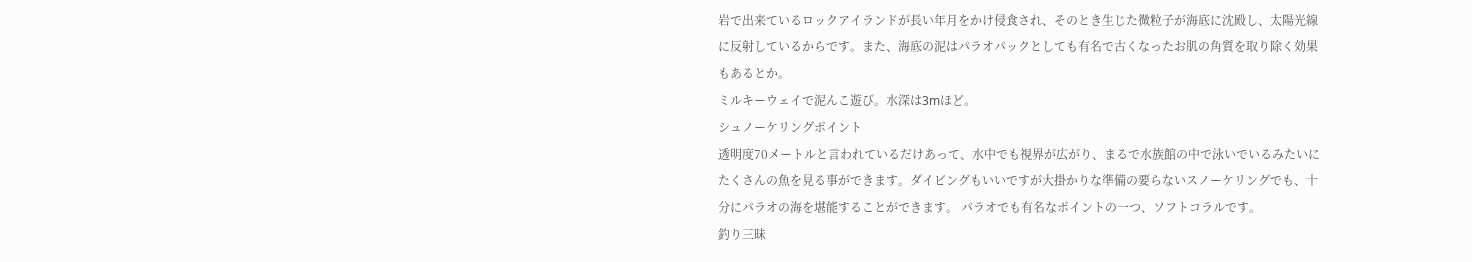岩で出来ているロックアイランドが長い年月をかけ侵食され、そのとき生じた微粒子が海底に沈殿し、太陽光線に反射しているからです。また、海底の泥はパラオパックとしても有名で古くなったお肌の角質を取り除く効果もあるとか。
ミルキーウェイで泥んこ遊び。水深は3mほど。
シュノーケリングポイント
透明度70メートルと言われているだけあって、水中でも視界が広がり、まるで水族館の中で泳いでいるみたいにたくさんの魚を見る事ができます。ダイビングもいいですが大掛かりな準備の要らないスノーケリングでも、十分にパラオの海を堪能することができます。 パラオでも有名なポイントの一つ、ソフトコラルです。
釣り三昧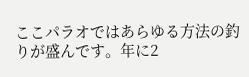ここパラオではあらゆる方法の釣りが盛んです。年に2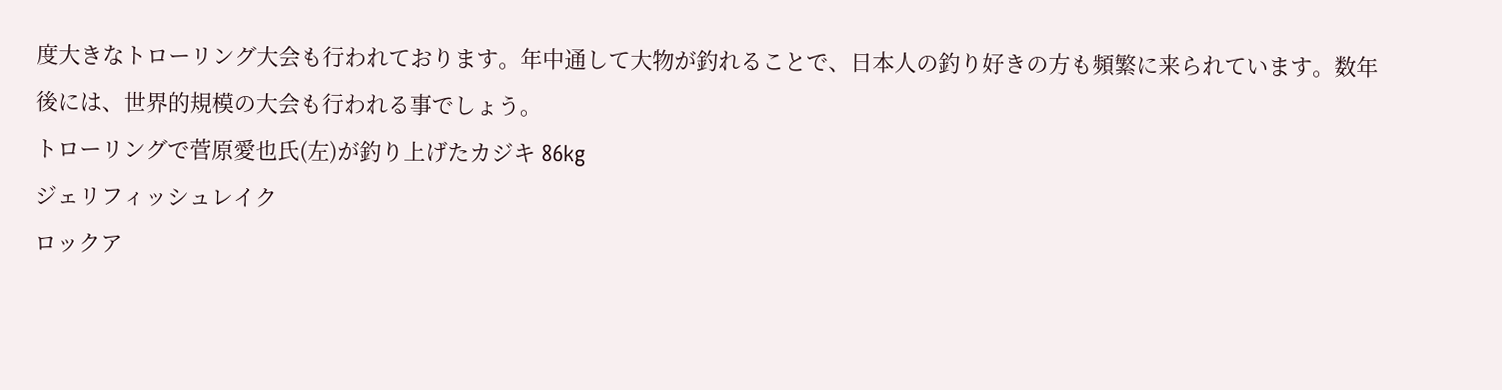度大きなトローリング大会も行われております。年中通して大物が釣れることで、日本人の釣り好きの方も頻繁に来られています。数年後には、世界的規模の大会も行われる事でしょう。
トローリングで菅原愛也氏(左)が釣り上げたカジキ 86kg
ジェリフィッシュレイク
ロックア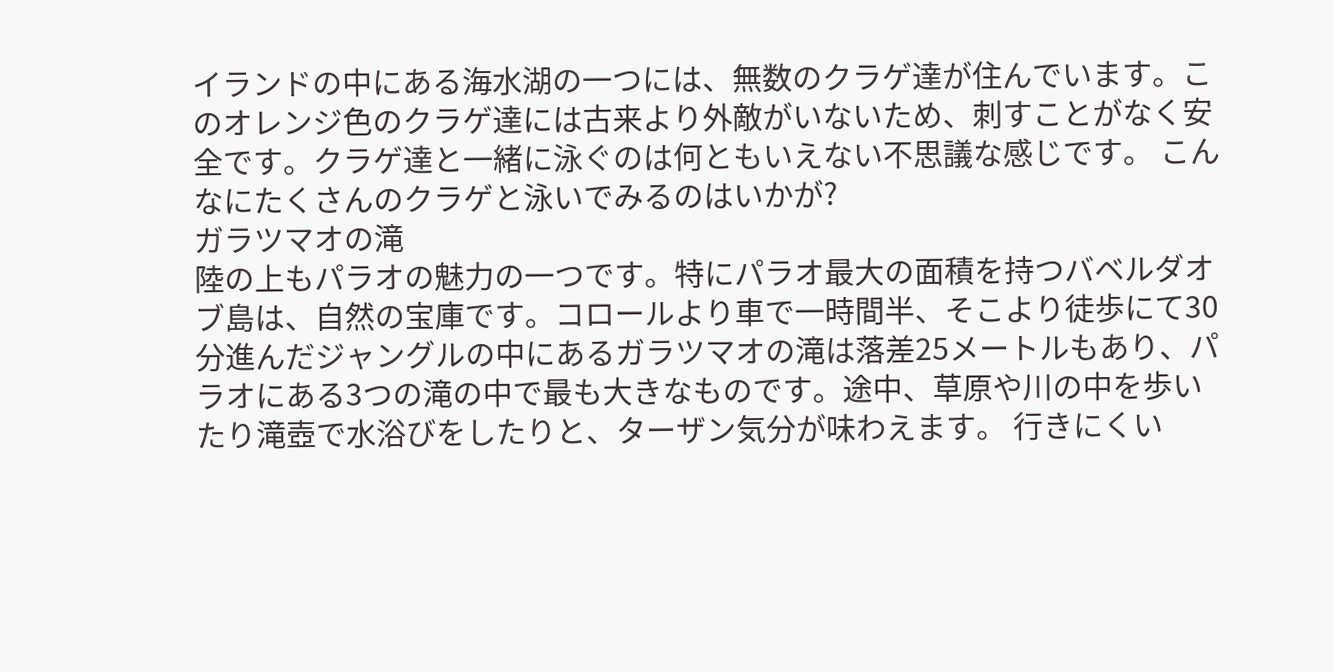イランドの中にある海水湖の一つには、無数のクラゲ達が住んでいます。このオレンジ色のクラゲ達には古来より外敵がいないため、刺すことがなく安全です。クラゲ達と一緒に泳ぐのは何ともいえない不思議な感じです。 こんなにたくさんのクラゲと泳いでみるのはいかが?
ガラツマオの滝
陸の上もパラオの魅力の一つです。特にパラオ最大の面積を持つバベルダオブ島は、自然の宝庫です。コロールより車で一時間半、そこより徒歩にて30分進んだジャングルの中にあるガラツマオの滝は落差25メートルもあり、パラオにある3つの滝の中で最も大きなものです。途中、草原や川の中を歩いたり滝壺で水浴びをしたりと、ターザン気分が味わえます。 行きにくい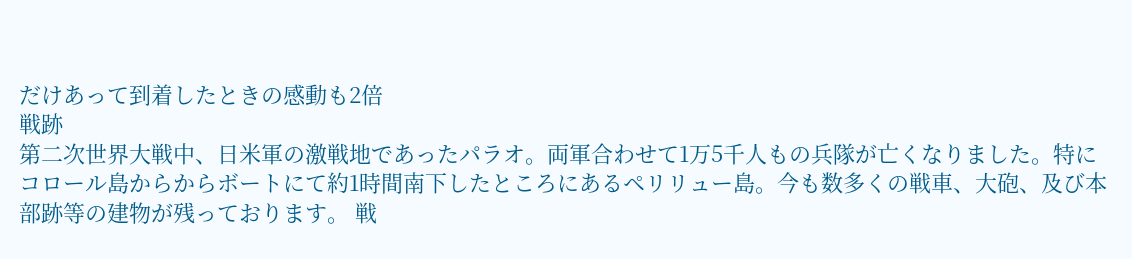だけあって到着したときの感動も2倍
戦跡
第二次世界大戦中、日米軍の激戦地であったパラオ。両軍合わせて1万5千人もの兵隊が亡くなりました。特にコロール島からからボートにて約1時間南下したところにあるペリリュー島。今も数多くの戦車、大砲、及び本部跡等の建物が残っております。 戦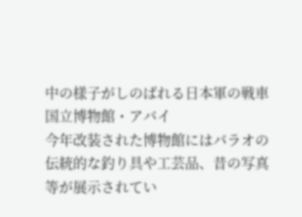中の様子がしのばれる日本軍の戦車
国立博物館・アバイ
今年改装された博物館にはパラオの伝統的な釣り具や工芸品、昔の写真等が展示されてい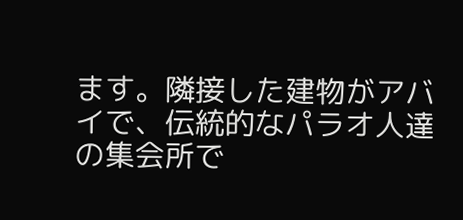ます。隣接した建物がアバイで、伝統的なパラオ人達の集会所で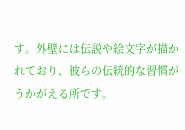す。外壁には伝説や絵文字が描かれており、彼らの伝統的な習慣がうかがえる所です。